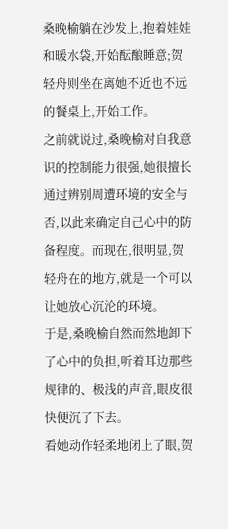桑晚榆躺在沙发上,抱着娃娃和暖水袋,开始酝酿睡意;贺轻舟则坐在离她不近也不远的餐桌上,开始工作。
之前就说过,桑晚榆对自我意识的控制能力很强,她很擅长通过辨别周遭环境的安全与否,以此来确定自己心中的防备程度。而现在,很明显,贺轻舟在的地方,就是一个可以让她放心沉沦的环境。
于是,桑晚榆自然而然地卸下了心中的负担,听着耳边那些规律的、极浅的声音,眼皮很快便沉了下去。
看她动作轻柔地闭上了眼,贺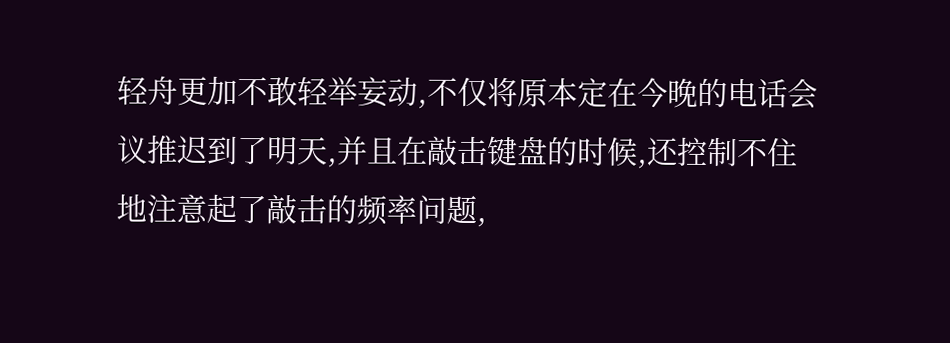轻舟更加不敢轻举妄动,不仅将原本定在今晚的电话会议推迟到了明天,并且在敲击键盘的时候,还控制不住地注意起了敲击的频率问题,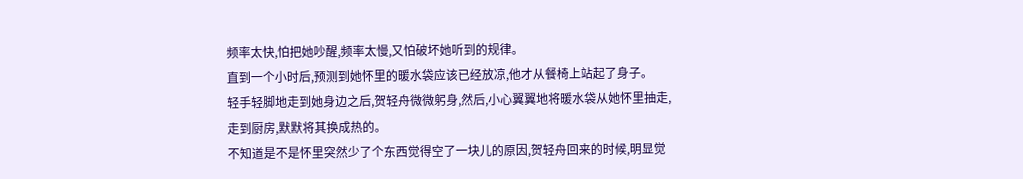频率太快,怕把她吵醒,频率太慢,又怕破坏她听到的规律。
直到一个小时后,预测到她怀里的暖水袋应该已经放凉,他才从餐椅上站起了身子。
轻手轻脚地走到她身边之后,贺轻舟微微躬身,然后,小心翼翼地将暖水袋从她怀里抽走,走到厨房,默默将其换成热的。
不知道是不是怀里突然少了个东西觉得空了一块儿的原因,贺轻舟回来的时候,明显觉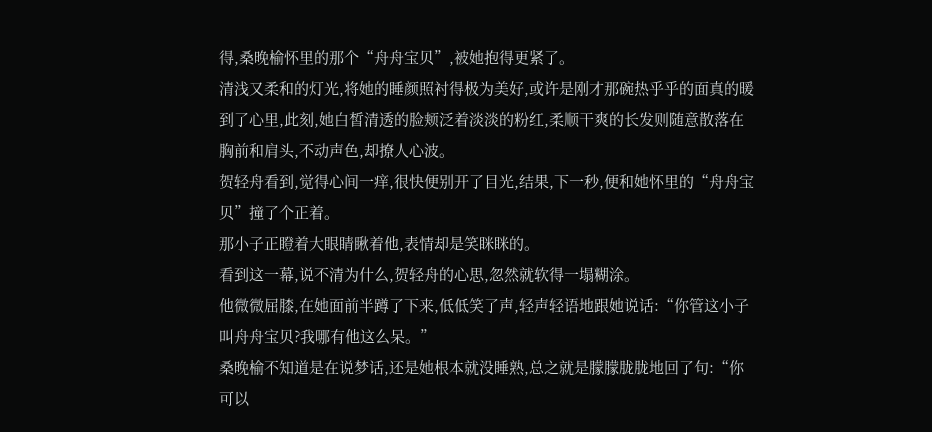得,桑晚榆怀里的那个“舟舟宝贝”,被她抱得更紧了。
清浅又柔和的灯光,将她的睡颜照衬得极为美好,或许是刚才那碗热乎乎的面真的暖到了心里,此刻,她白皙清透的脸颊泛着淡淡的粉红,柔顺干爽的长发则随意散落在胸前和肩头,不动声色,却撩人心波。
贺轻舟看到,觉得心间一痒,很快便别开了目光,结果,下一秒,便和她怀里的“舟舟宝贝”撞了个正着。
那小子正瞪着大眼睛瞅着他,表情却是笑眯眯的。
看到这一幕,说不清为什么,贺轻舟的心思,忽然就软得一塌糊涂。
他微微屈膝,在她面前半蹲了下来,低低笑了声,轻声轻语地跟她说话:“你管这小子叫舟舟宝贝?我哪有他这么呆。”
桑晚榆不知道是在说梦话,还是她根本就没睡熟,总之就是朦朦胧胧地回了句:“你可以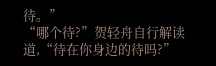待。”
“哪个待?”贺轻舟自行解读道,“待在你身边的待吗?”